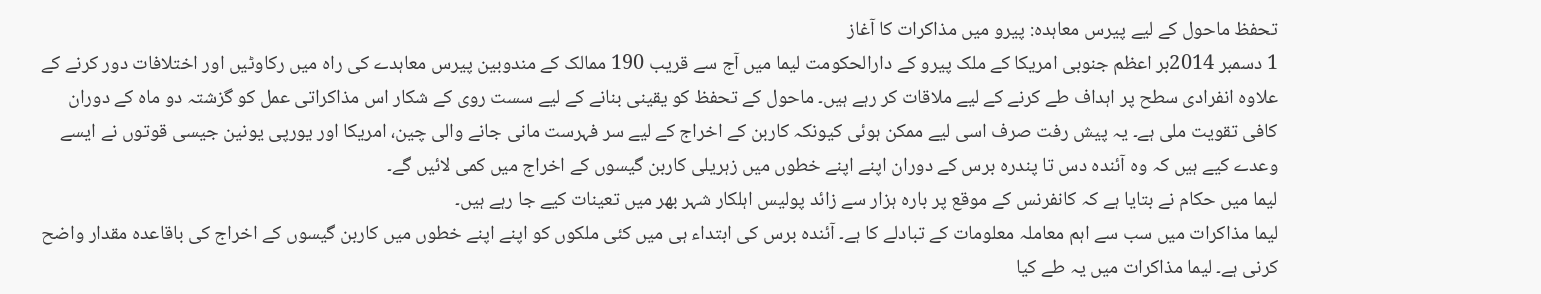تحفظ ماحول کے ليے پيرس معاہدہ: پيرو ميں مذاکرات کا آغاز
1 دسمبر 2014بر اعظم جنوبی امريکا کے ملک پيرو کے دارالحکومت ليما ميں آج سے قريب 190 ممالک کے مندوبين پيرس معاہدے کی راہ ميں رکاوٹيں اور اختلافات دور کرنے کے علاوہ انفرادی سطح پر اہداف طے کرنے کے ليے ملاقات کر رہے ہيں۔ ماحول کے تحفظ کو يقينی بنانے کے ليے سست روی کے شکار اس مذاکراتی عمل کو گزشتہ دو ماہ کے دوران کافی تقويت ملی ہے۔ يہ پيش رفت صرف اسی ليے ممکن ہوئی کيونکہ کاربن کے اخراج کے ليے سر فہرست مانی جانے والی چين، امريکا اور يورپی يونين جيسی قوتوں نے ايسے وعدے کيے ہيں کہ وہ آئندہ دس تا پندرہ برس کے دوران اپنے اپنے خطوں ميں زہريلی کاربن گيسوں کے اخراج ميں کمی لائيں گے۔
ليما ميں حکام نے بتايا ہے کہ کانفرنس کے موقع پر بارہ ہزار سے زائد پوليس اہلکار شہر بھر ميں تعينات کيے جا رہے ہيں۔
ليما مذاکرات ميں سب سے اہم معاملہ معلومات کے تبادلے کا ہے۔ آئندہ برس کی ابتداء ہی ميں کئی ملکوں کو اپنے اپنے خطوں ميں کاربن گيسوں کے اخراج کی باقاعدہ مقدار واضح کرنی ہے۔ ليما مذاکرات ميں يہ طے کيا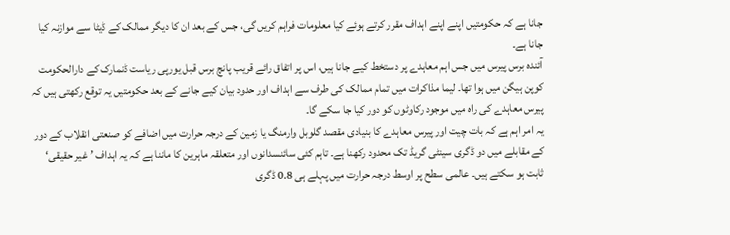جانا ہے کہ حکومتيں اپنے اپنے اہداف مقرر کرتے ہوئے کيا معلومات فراہم کريں گی، جس کے بعد ان کا ديگر ممالک کے ڈيٹا سے موازنہ کيا جانا ہے۔
آئندہ برس پيرس ميں جس اہم معاہدے پر دستخط کيے جانا ہيں، اس پر اتفاق رائے قريب پانچ برس قبل يورپی رياست ڈنمارک کے دارالحکومت کوپن ہيگن ميں ہوا تھا۔ ليما مذاکرات ميں تمام ممالک کی طرف سے اہداف اور حدود بيان کيے جانے کے بعد حکومتيں يہ توقع رکھتی ہيں کہ پيرس معاہدے کی راہ ميں موجود رکاوٹوں کو دور کيا جا سکے گا۔
يہ امر اہم ہے کہ بات چيت اور پيرس معاہدے کا بنيادی مقصد گلوبل وارمنگ يا زمين کے درجہ حرارت ميں اضافے کو صنعتی انقلاب کے دور کے مقابلے ميں دو ڈگری سينٹی گريڈ تک محدود رکھنا ہے۔ تاہم کئی سائنسدانوں اور متعلقہ ماہرين کا ماننا ہے کہ يہ اہداف ’غير حقيقی‘ ثابت ہو سکتے ہيں۔ عالمی سطح پر اوسط درجہ حرارت ميں پہلے ہی 0.8 ڈگری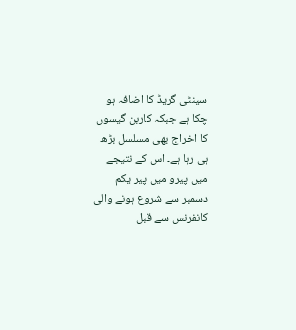سينٹی گريڈ کا اضافہ ہو چکا ہے جبکہ کاربن گيسوں کا اخراج بھی مسلسل بڑھ ہی رہا ہے۔ اس کے نتیجے میں پيرو ميں پير يکم دسمبر سے شروع ہونے والی کانفرنس سے قبل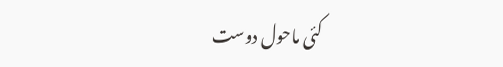کئی ماحول دوست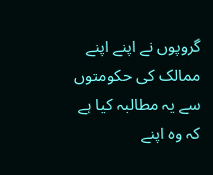گروپوں نے اپنے اپنے ممالک کی حکومتوں سے يہ مطالبہ کيا ہے کہ وہ اپنے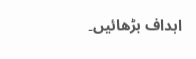اہداف بڑھائيں۔